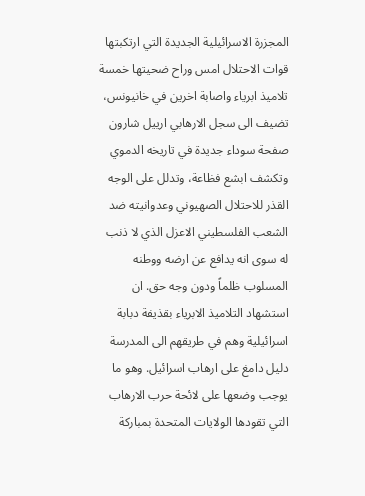المجزرة الاسرائيلية الجديدة التي ارتكبتها قوات الاحتلال امس وراح ضحيتها خمسة تلاميذ ابرياء واصابة اخرين في خانيونس، تضيف الى سجل الارهابي ارييل شارون صفحة سوداء جديدة في تاريخه الدموي وتكشف ابشع فظاعة، وتدلل على الوجه القذر للاحتلال الصهيوني وعدوانيته ضد الشعب الفلسطيني الاعزل الذي لا ذنب له سوى انه يدافع عن ارضه ووطنه المسلوب ظلماً ودون وجه حق. ان استشهاد التلاميذ الابرياء بقذيفة دبابة اسرائيلية وهم في طريقهم الى المدرسة دليل دامغ على ارهاب اسرائيل. وهو ما يوجب وضعها على لائحة حرب الارهاب التي تقودها الولايات المتحدة بمباركة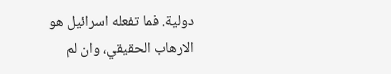دولية. فما تفعله اسرائيل هو الارهاب الحقيقي، وان لم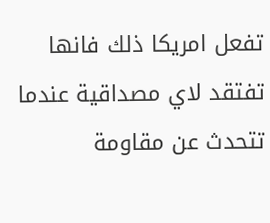تفعل امريكا ذلك فانها تفتقد لاي مصداقية عندما تتحدث عن مقاومة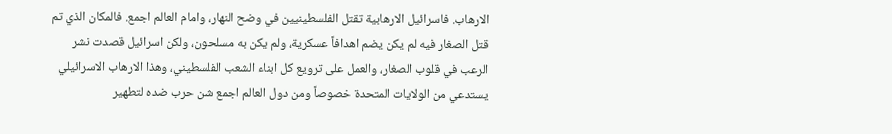الارهاب. فاسرائيل الارهابية تقتل الفلسطينيين في وضح النهار، وامام العالم اجمع. فالمكان الذي تم قتل الصغار فيه لم يكن يضم اهدافاً عسكرية، ولم يكن به مسلحون، ولكن اسرائيل قصدت نشر الرعب في قلوب الصغار، والعمل على ترويع كل ابناء الشعب الفلسطيني، وهذا الارهاب الاسرائيلي يستدعي من الولايات المتحدة خصوصاً ومن دول العالم اجمع شن حرب ضده لتطهير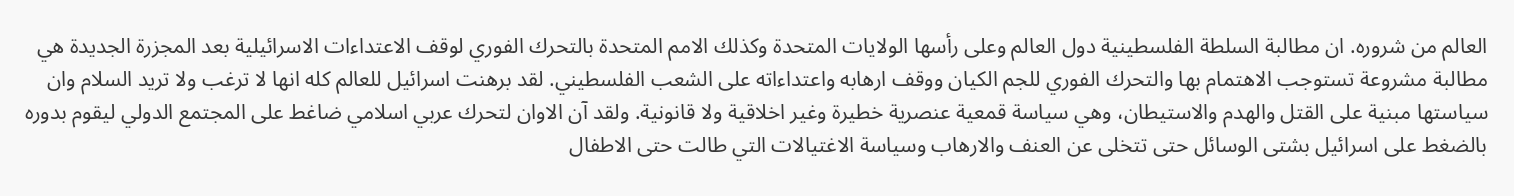العالم من شروره. ان مطالبة السلطة الفلسطينية دول العالم وعلى رأسها الولايات المتحدة وكذلك الامم المتحدة بالتحرك الفوري لوقف الاعتداءات الاسرائيلية بعد المجزرة الجديدة هي مطالبة مشروعة تستوجب الاهتمام بها والتحرك الفوري للجم الكيان ووقف ارهابه واعتداءاته على الشعب الفلسطيني. لقد برهنت اسرائيل للعالم كله انها لا ترغب ولا تريد السلام وان سياستها مبنية على القتل والهدم والاستيطان، وهي سياسة قمعية عنصرية خطيرة وغير اخلاقية ولا قانونية. ولقد آن الاوان لتحرك عربي اسلامي ضاغط على المجتمع الدولي ليقوم بدوره بالضغط على اسرائيل بشتى الوسائل حتى تتخلى عن العنف والارهاب وسياسة الاغتيالات التي طالت حتى الاطفال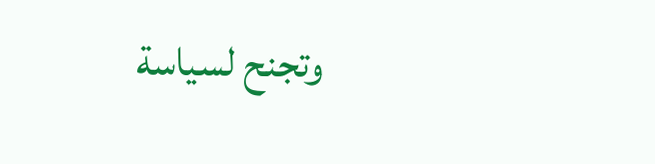وتجنح لسياسة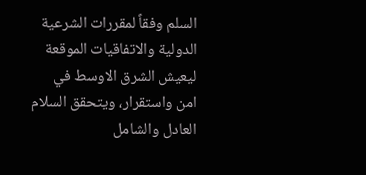السلم وفقاً لمقررات الشرعية الدولية والاتفاقيات الموقعة ليعيش الشرق الاوسط في امن واستقرار، ويتحقق السلام العادل والشامل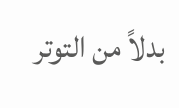بدلاً من التوتر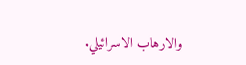والارهاب الاسرائيلي.